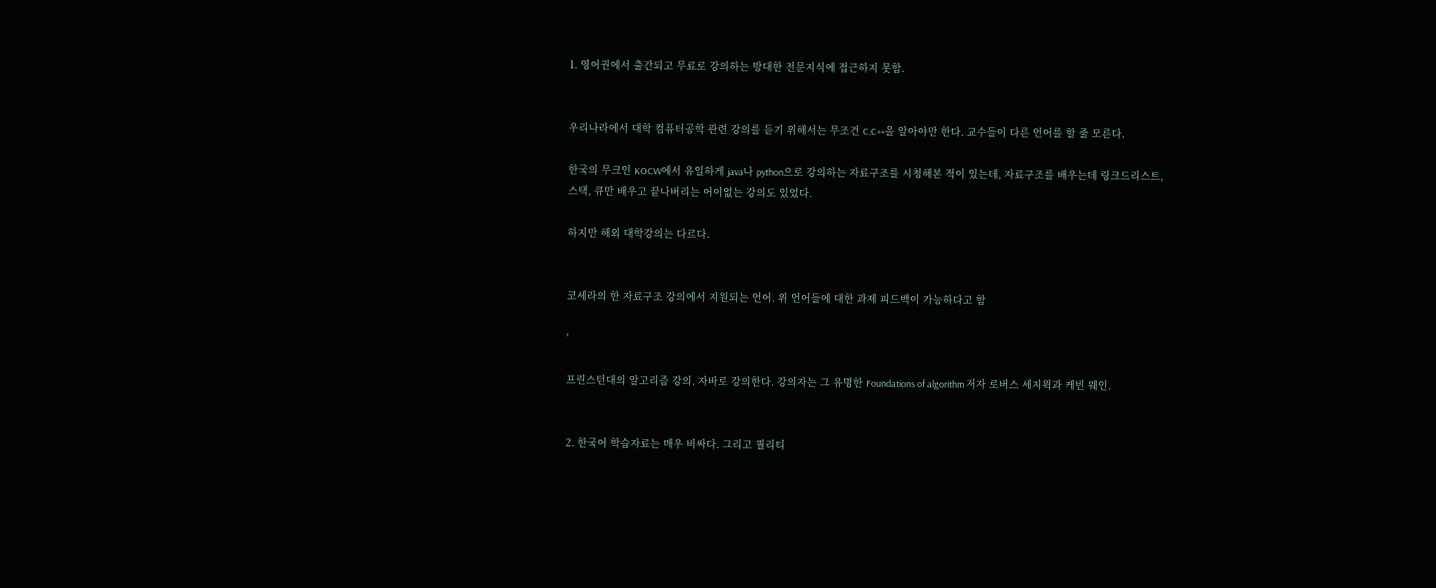1. 영어권에서 출간되고 무료로 강의하는 방대한 전문지식에 접근하지 못함.


우리나라에서 대학 컴퓨터공학 관련 강의를 듣기 위해서는 무조건 C,C++을 알아야만 한다. 교수들이 다른 언어를 할 줄 모른다.

한국의 무크인 KOCW에서 유일하게 java나 python으로 강의하는 자료구조를 시청해본 적이 있는데, 자료구조를 배우는데 링크드리스트, 스택, 큐만 배우고 끝나버리는 어이없는 강의도 있었다.

하지만 해외 대학강의는 다르다.


코세라의 한 자료구조 강의에서 지원되는 언어. 위 언어들에 대한 과제 피드백이 가능하다고 함

'

프린스턴대의 알고리즘 강의. 자바로 강의한다. 강의자는 그 유명한 Foundations of algorithm 저자 로버스 세지윅과 케빈 웨인.


2. 한국어 학습자료는 매우 비싸다. 그리고 퀄리티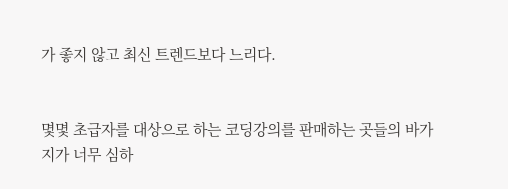가 좋지 않고 최신 트렌드보다 느리다.


몇몇 초급자를 대상으로 하는 코딩강의를 판매하는 곳들의 바가지가 너무 심하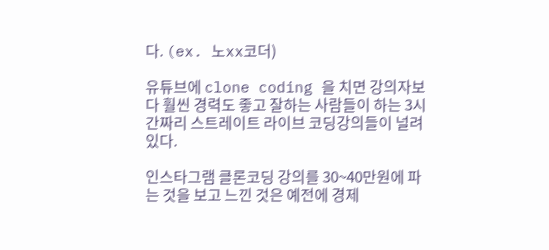다. (ex. 노xx코더)

유튜브에 clone coding 을 치면 강의자보다 훨씬 경력도 좋고 잘하는 사람들이 하는 3시간짜리 스트레이트 라이브 코딩강의들이 널려있다.

인스타그램 클론코딩 강의를 30~40만원에 파는 것을 보고 느낀 것은 예전에 경제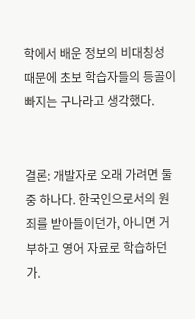학에서 배운 정보의 비대칭성 때문에 초보 학습자들의 등골이 빠지는 구나라고 생각했다.


결론: 개발자로 오래 가려면 둘 중 하나다. 한국인으로서의 원죄를 받아들이던가, 아니면 거부하고 영어 자료로 학습하던가.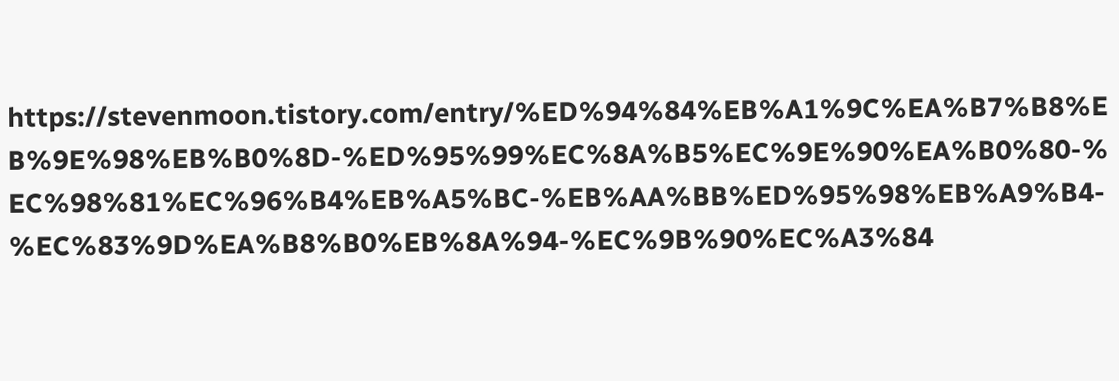https://stevenmoon.tistory.com/entry/%ED%94%84%EB%A1%9C%EA%B7%B8%EB%9E%98%EB%B0%8D-%ED%95%99%EC%8A%B5%EC%9E%90%EA%B0%80-%EC%98%81%EC%96%B4%EB%A5%BC-%EB%AA%BB%ED%95%98%EB%A9%B4-%EC%83%9D%EA%B8%B0%EB%8A%94-%EC%9B%90%EC%A3%84